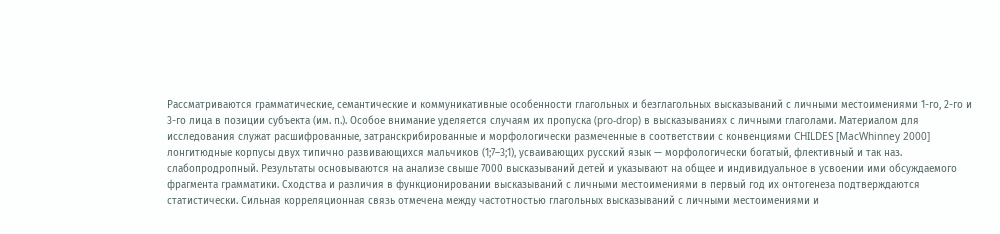Рассматриваются грамматические, семантические и коммуникативные особенности глагольных и безглагольных высказываний с личными местоимениями 1-го, 2-го и 3-го лица в позиции субъекта (им. п.). Особое внимание уделяется случаям их пропуска (pro-drop) в высказываниях с личными глаголами. Материалом для исследования служат расшифрованные, затранскрибированные и морфологически размеченные в соответствии с конвенциями CHILDES [MacWhinney 2000] лонгитюдные корпусы двух типично развивающихся мальчиков (1;7–3;1), усваивающих русский язык — морфологически богатый, флективный и так наз. слабопродропный. Результаты основываются на анализе свыше 7000 высказываний детей и указывают на общее и индивидуальное в усвоении ими обсуждаемого фрагмента грамматики. Сходства и различия в функционировании высказываний с личными местоимениями в первый год их онтогенеза подтверждаются статистически. Сильная корреляционная связь отмечена между частотностью глагольных высказываний с личными местоимениями и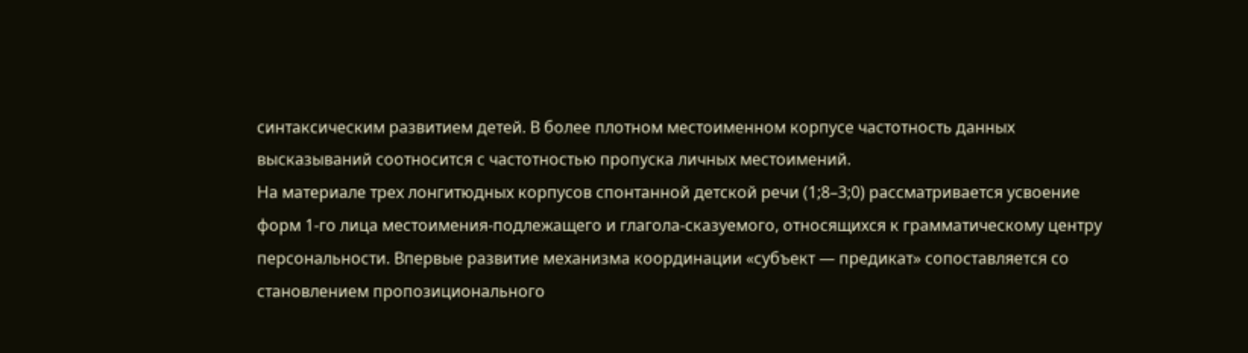синтаксическим развитием детей. В более плотном местоименном корпусе частотность данных высказываний соотносится с частотностью пропуска личных местоимений.
На материале трех лонгитюдных корпусов спонтанной детской речи (1;8–3;0) рассматривается усвоение форм 1-го лица местоимения-подлежащего и глагола-сказуемого, относящихся к грамматическому центру персональности. Впервые развитие механизма координации «субъект — предикат» сопоставляется со становлением пропозиционального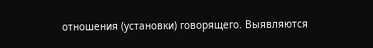отношения (установки) говорящего. Выявляются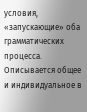условия, «запускающие» оба грамматических процесса. Описывается общее и индивидуальное в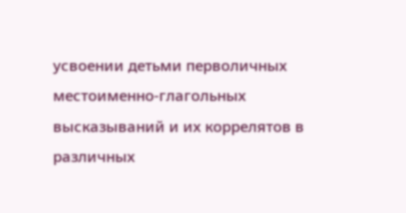усвоении детьми перволичных местоименно-глагольных высказываний и их коррелятов в различных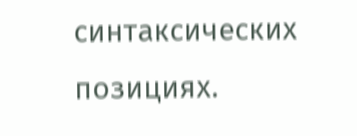синтаксических позициях.